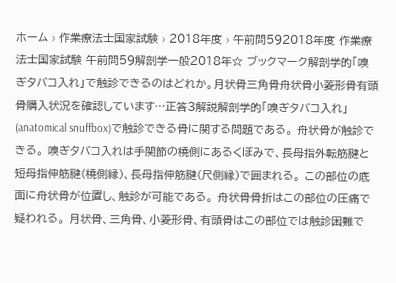ホーム › 作業療法士国家試験 › 2018年度 › 午前問592018年度 作業療法士国家試験 午前問59解剖学一般2018年☆ ブックマーク解剖学的「嗅ぎタバコ入れ」で触診できるのはどれか。月状骨三角骨舟状骨小菱形骨有頭骨購入状況を確認しています…正答3解説解剖学的「嗅ぎタバコ入れ」(anatomical snuffbox)で触診できる骨に関する問題である。 舟状骨が触診できる。 嗅ぎタバコ入れは手関節の橈側にあるくぼみで、長母指外転筋腱と短母指伸筋腱(橈側縁)、長母指伸筋腱(尺側縁)で囲まれる。 この部位の底面に舟状骨が位置し、触診が可能である。 舟状骨骨折はこの部位の圧痛で疑われる。 月状骨、三角骨、小菱形骨、有頭骨はこの部位では触診困難で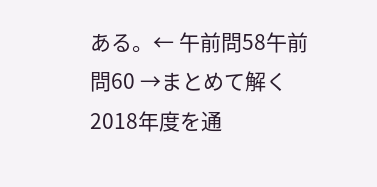ある。← 午前問58午前問60 →まとめて解く2018年度を通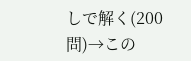しで解く(200問)→この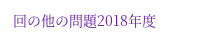回の他の問題2018年度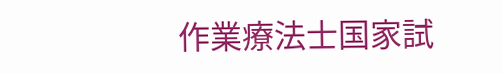作業療法士国家試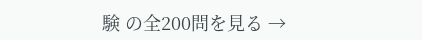験 の全200問を見る →